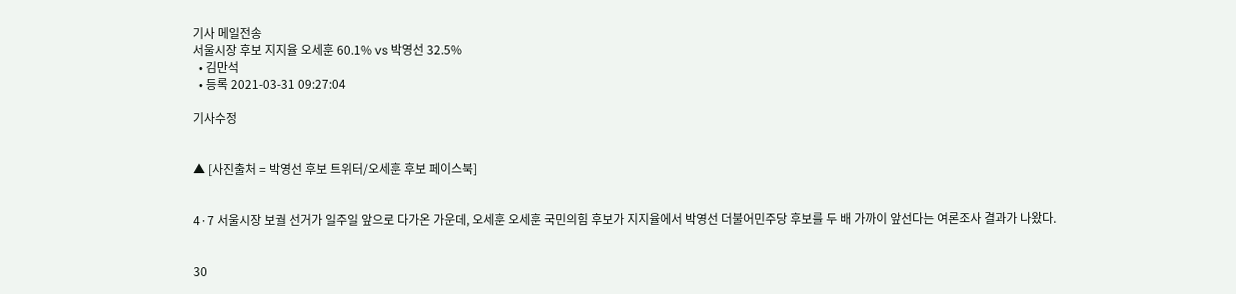기사 메일전송
서울시장 후보 지지율 오세훈 60.1% vs 박영선 32.5%
  • 김만석
  • 등록 2021-03-31 09:27:04

기사수정


▲ [사진출처 = 박영선 후보 트위터/오세훈 후보 페이스북]


4·7 서울시장 보궐 선거가 일주일 앞으로 다가온 가운데, 오세훈 오세훈 국민의힘 후보가 지지율에서 박영선 더불어민주당 후보를 두 배 가까이 앞선다는 여론조사 결과가 나왔다.


30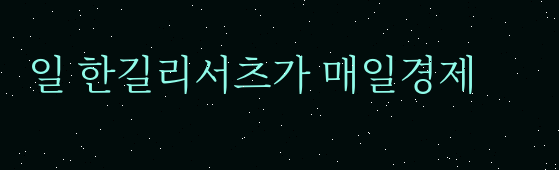일 한길리서츠가 매일경제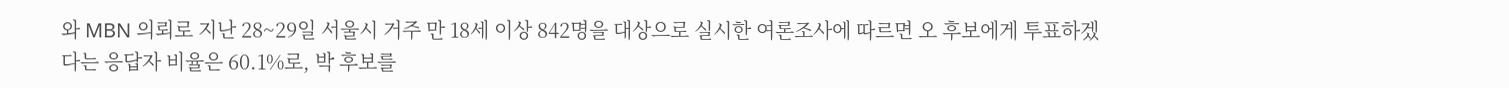와 MBN 의뢰로 지난 28~29일 서울시 거주 만 18세 이상 842명을 대상으로 실시한 여론조사에 따르면 오 후보에게 투표하겠다는 응답자 비율은 60.1%로, 박 후보를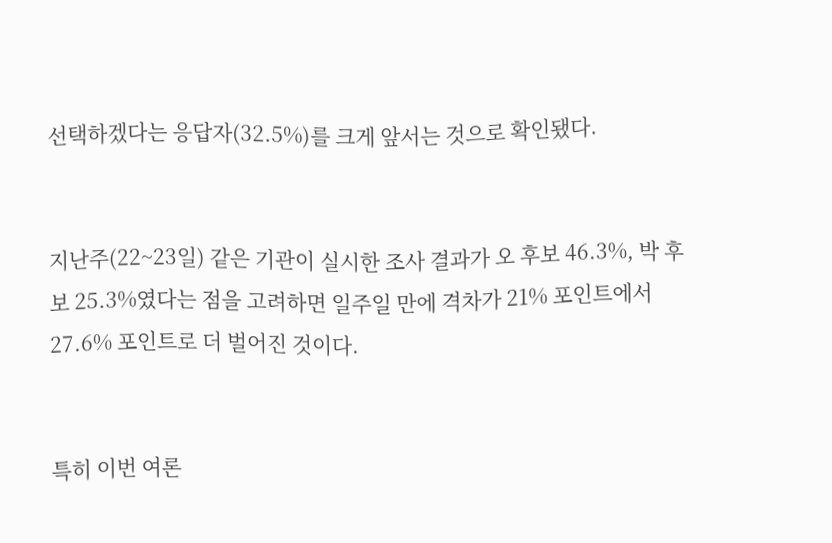선택하겠다는 응답자(32.5%)를 크게 앞서는 것으로 확인됐다.


지난주(22~23일) 같은 기관이 실시한 조사 결과가 오 후보 46.3%, 박 후보 25.3%였다는 점을 고려하면 일주일 만에 격차가 21% 포인트에서 27.6% 포인트로 더 벌어진 것이다.


특히 이번 여론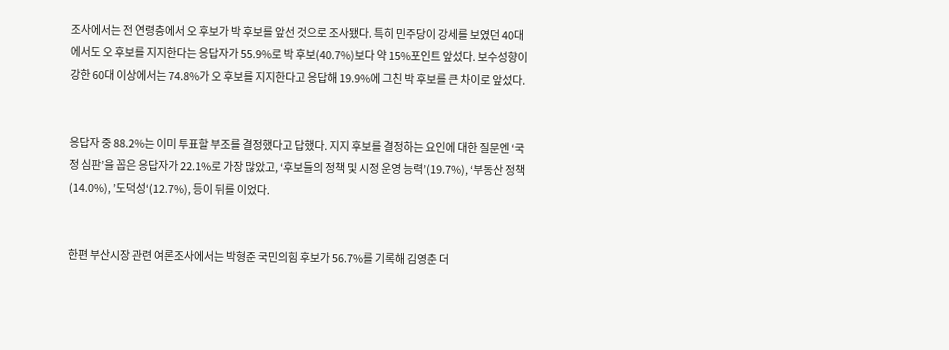조사에서는 전 연령층에서 오 후보가 박 후보를 앞선 것으로 조사됐다. 특히 민주당이 강세를 보였던 40대에서도 오 후보를 지지한다는 응답자가 55.9%로 박 후보(40.7%)보다 약 15%포인트 앞섰다. 보수성향이 강한 60대 이상에서는 74.8%가 오 후보를 지지한다고 응답해 19.9%에 그친 박 후보를 큰 차이로 앞섰다.


응답자 중 88.2%는 이미 투표할 부조를 결정했다고 답했다. 지지 후보를 결정하는 요인에 대한 질문엔 ‘국정 심판’을 꼽은 응답자가 22.1%로 가장 많았고, ‘후보들의 정책 및 시정 운영 능력’(19.7%), ‘부동산 정책(14.0%), ’도덕성‘(12.7%), 등이 뒤를 이었다.


한편 부산시장 관련 여론조사에서는 박형준 국민의힘 후보가 56.7%를 기록해 김영춘 더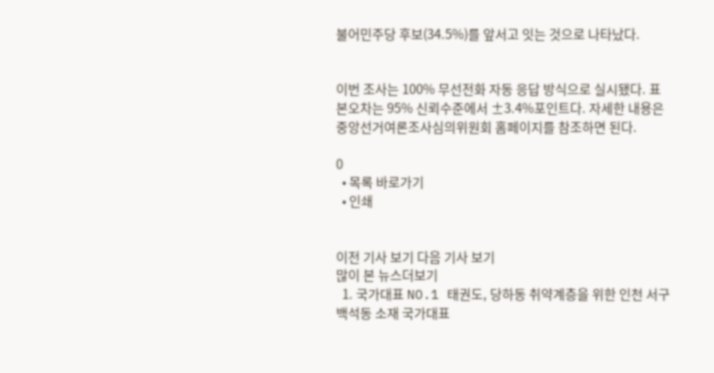불어민주당 후보(34.5%)를 앞서고 잇는 것으로 나타났다.


이번 조사는 100% 무선전화 자동 응답 방식으로 실시됐다. 표본오차는 95% 신뢰수준에서 ±3.4%포인트다. 자세한 내용은 중앙선거여론조사심의위원회 홈페이지를 참조하면 된다.

0
  • 목록 바로가기
  • 인쇄


이전 기사 보기 다음 기사 보기
많이 본 뉴스더보기
  1. 국가대표 NO.1 태권도, 당하동 취약계층을 위한 인천 서구 백석동 소재 국가대표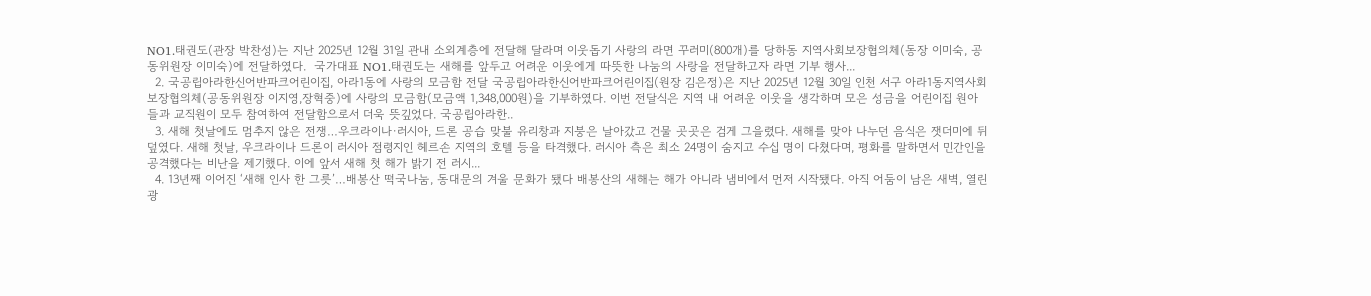NO1.태권도(관장 박찬성)는 지난 2025년 12월 31일 관내 소외계층에 전달해 달라며 이웃돕기 사랑의 라면 꾸러미(800개)를 당하동 지역사회보장협의체(동장 이미숙, 공동위원장 이미숙)에 전달하였다.  국가대표 NO1.태권도는 새해를 앞두고 어려운 이웃에게 따뜻한 나눔의 사랑을 전달하고자 라면 기부 행사...
  2. 국공립아라한신어반파크어린이집, 아라1동에 사랑의 모금함 전달 국공립아라한신어반파크어린이집(원장 김은정)은 지난 2025년 12월 30일 인천 서구 아라1동지역사회보장협의체(공동위원장 이지영,장혁중)에 사랑의 모금함(모금액 1,348,000원)을 기부하였다. 이번 전달식은 지역 내 어려운 이웃을 생각하며 모은 성금을 어린이집 원아들과 교직원이 모두 참여하여 전달함으로서 더욱 뜻깊었다. 국공립아라한..
  3. 새해 첫날에도 멈추지 않은 전쟁…우크라이나·러시아, 드론 공습 맞불 유리창과 지붕은 날아갔고 건물 곳곳은 검게 그을렸다. 새해를 맞아 나누던 음식은 잿더미에 뒤덮였다. 새해 첫날, 우크라이나 드론이 러시아 점령지인 헤르손 지역의 호텔 등을 타격했다. 러시아 측은 최소 24명이 숨지고 수십 명이 다쳤다며, 평화를 말하면서 민간인을 공격했다는 비난을 제기했다. 이에 앞서 새해 첫 해가 밝기 전 러시...
  4. 13년째 이어진 ‘새해 인사 한 그릇’…배봉산 떡국나눔, 동대문의 겨울 문화가 됐다 배봉산의 새해는 해가 아니라 냄비에서 먼저 시작됐다. 아직 어둠이 남은 새벽, 열린광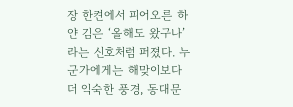장 한켠에서 피어오른 하얀 김은 ‘올해도 왔구나’라는 신호처럼 퍼졌다. 누군가에게는 해맞이보다 더 익숙한 풍경, 동대문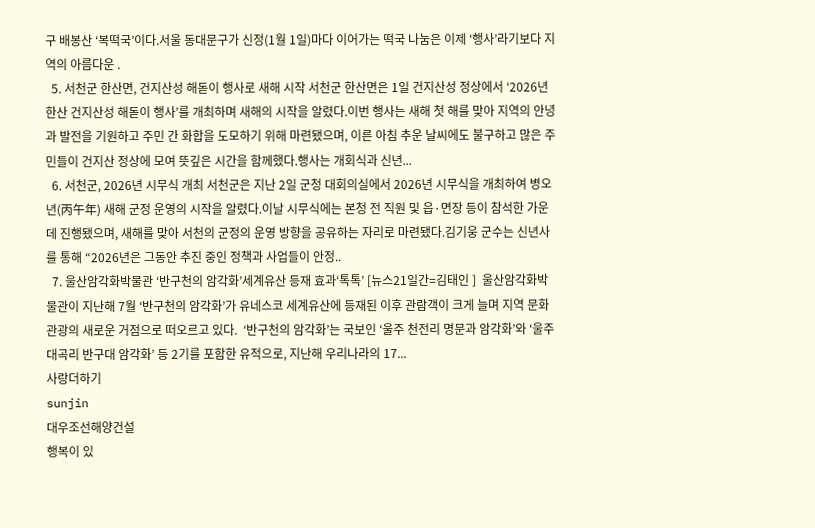구 배봉산 ‘복떡국’이다.서울 동대문구가 신정(1월 1일)마다 이어가는 떡국 나눔은 이제 ‘행사’라기보다 지역의 아름다운 .
  5. 서천군 한산면, 건지산성 해돋이 행사로 새해 시작 서천군 한산면은 1일 건지산성 정상에서 ‘2026년 한산 건지산성 해돋이 행사’를 개최하며 새해의 시작을 알렸다.이번 행사는 새해 첫 해를 맞아 지역의 안녕과 발전을 기원하고 주민 간 화합을 도모하기 위해 마련됐으며, 이른 아침 추운 날씨에도 불구하고 많은 주민들이 건지산 정상에 모여 뜻깊은 시간을 함께했다.행사는 개회식과 신년...
  6. 서천군, 2026년 시무식 개최 서천군은 지난 2일 군청 대회의실에서 2026년 시무식을 개최하여 병오년(丙午年) 새해 군정 운영의 시작을 알렸다.이날 시무식에는 본청 전 직원 및 읍·면장 등이 참석한 가운데 진행됐으며, 새해를 맞아 서천의 군정의 운영 방향을 공유하는 자리로 마련됐다.김기웅 군수는 신년사를 통해 “2026년은 그동안 추진 중인 정책과 사업들이 안정..
  7. 울산암각화박물관 ‘반구천의 암각화’세계유산 등재 효과‘톡톡’ [뉴스21일간=김태인 ]  울산암각화박물관이 지난해 7월 ‘반구천의 암각화’가 유네스코 세계유산에 등재된 이후 관람객이 크게 늘며 지역 문화관광의 새로운 거점으로 떠오르고 있다.  ‘반구천의 암각화’는 국보인 ‘울주 천전리 명문과 암각화’와 ‘울주 대곡리 반구대 암각화’ 등 2기를 포함한 유적으로, 지난해 우리나라의 17...
사랑더하기
sunjin
대우조선해양건설
행복이 있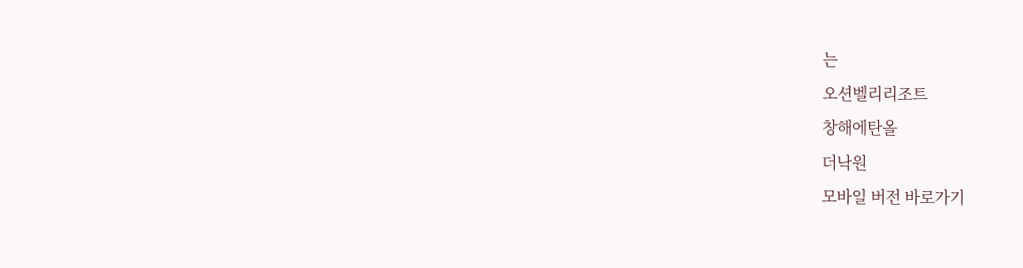는
오션벨리리조트
창해에탄올
더낙원
모바일 버전 바로가기